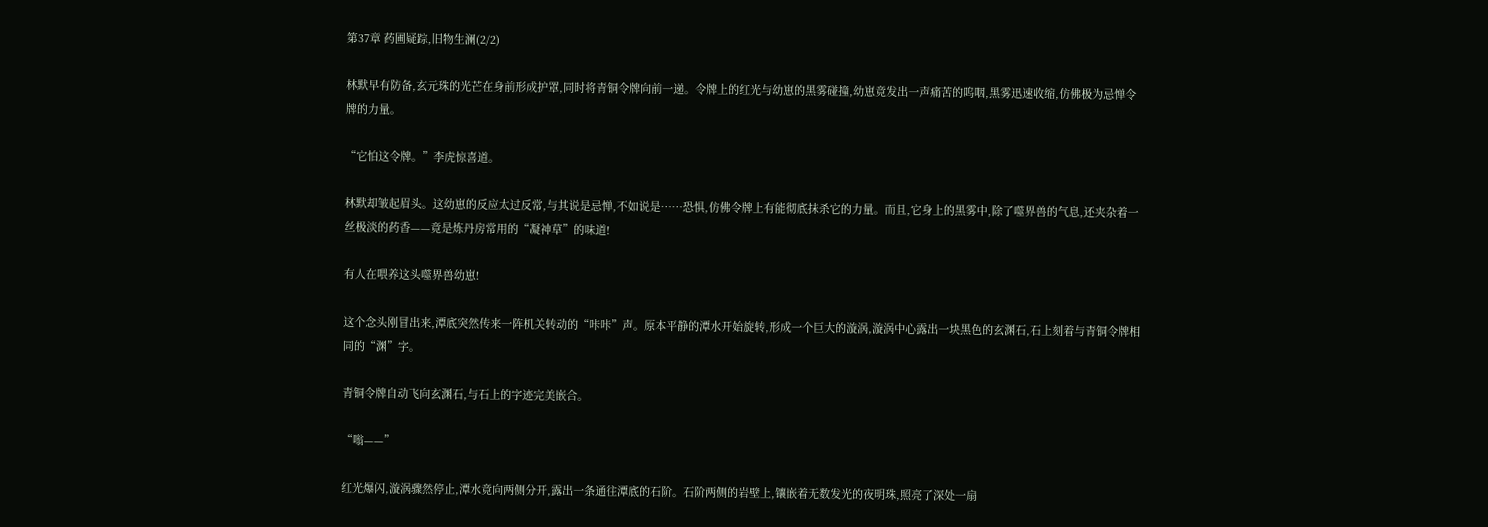第37章 药圃疑踪,旧物生澜(2/2)

林默早有防备,玄元珠的光芒在身前形成护罩,同时将青铜令牌向前一递。令牌上的红光与幼崽的黑雾碰撞,幼崽竟发出一声痛苦的呜咽,黑雾迅速收缩,仿佛极为忌惮令牌的力量。

“它怕这令牌。”李虎惊喜道。

林默却皱起眉头。这幼崽的反应太过反常,与其说是忌惮,不如说是……恐惧,仿佛令牌上有能彻底抹杀它的力量。而且,它身上的黑雾中,除了噬界兽的气息,还夹杂着一丝极淡的药香——竟是炼丹房常用的“凝神草”的味道!

有人在喂养这头噬界兽幼崽!

这个念头刚冒出来,潭底突然传来一阵机关转动的“咔咔”声。原本平静的潭水开始旋转,形成一个巨大的漩涡,漩涡中心露出一块黑色的玄渊石,石上刻着与青铜令牌相同的“渊”字。

青铜令牌自动飞向玄渊石,与石上的字迹完美嵌合。

“嗡——”

红光爆闪,漩涡骤然停止,潭水竟向两侧分开,露出一条通往潭底的石阶。石阶两侧的岩壁上,镶嵌着无数发光的夜明珠,照亮了深处一扇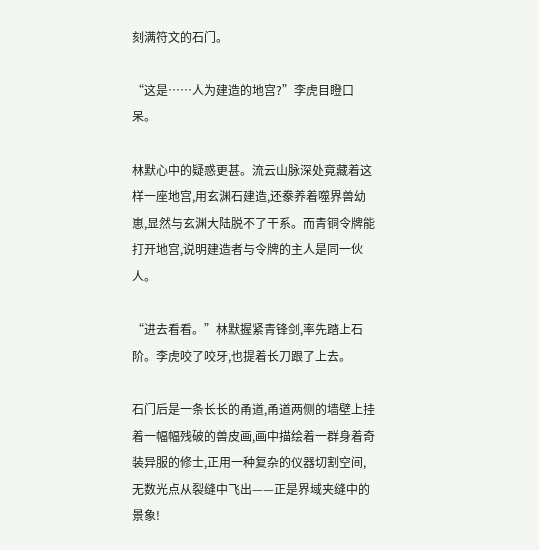刻满符文的石门。

“这是……人为建造的地宫?”李虎目瞪口呆。

林默心中的疑惑更甚。流云山脉深处竟藏着这样一座地宫,用玄渊石建造,还豢养着噬界兽幼崽,显然与玄渊大陆脱不了干系。而青铜令牌能打开地宫,说明建造者与令牌的主人是同一伙人。

“进去看看。”林默握紧青锋剑,率先踏上石阶。李虎咬了咬牙,也提着长刀跟了上去。

石门后是一条长长的甬道,甬道两侧的墙壁上挂着一幅幅残破的兽皮画,画中描绘着一群身着奇装异服的修士,正用一种复杂的仪器切割空间,无数光点从裂缝中飞出——正是界域夹缝中的景象!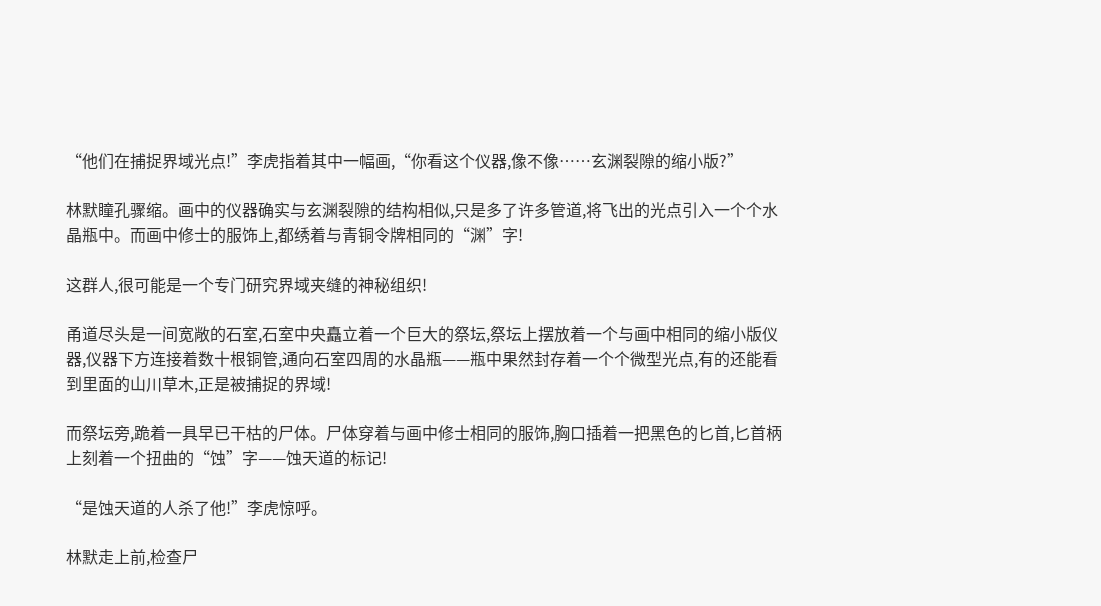“他们在捕捉界域光点!”李虎指着其中一幅画,“你看这个仪器,像不像……玄渊裂隙的缩小版?”

林默瞳孔骤缩。画中的仪器确实与玄渊裂隙的结构相似,只是多了许多管道,将飞出的光点引入一个个水晶瓶中。而画中修士的服饰上,都绣着与青铜令牌相同的“渊”字!

这群人,很可能是一个专门研究界域夹缝的神秘组织!

甬道尽头是一间宽敞的石室,石室中央矗立着一个巨大的祭坛,祭坛上摆放着一个与画中相同的缩小版仪器,仪器下方连接着数十根铜管,通向石室四周的水晶瓶——瓶中果然封存着一个个微型光点,有的还能看到里面的山川草木,正是被捕捉的界域!

而祭坛旁,跪着一具早已干枯的尸体。尸体穿着与画中修士相同的服饰,胸口插着一把黑色的匕首,匕首柄上刻着一个扭曲的“蚀”字——蚀天道的标记!

“是蚀天道的人杀了他!”李虎惊呼。

林默走上前,检查尸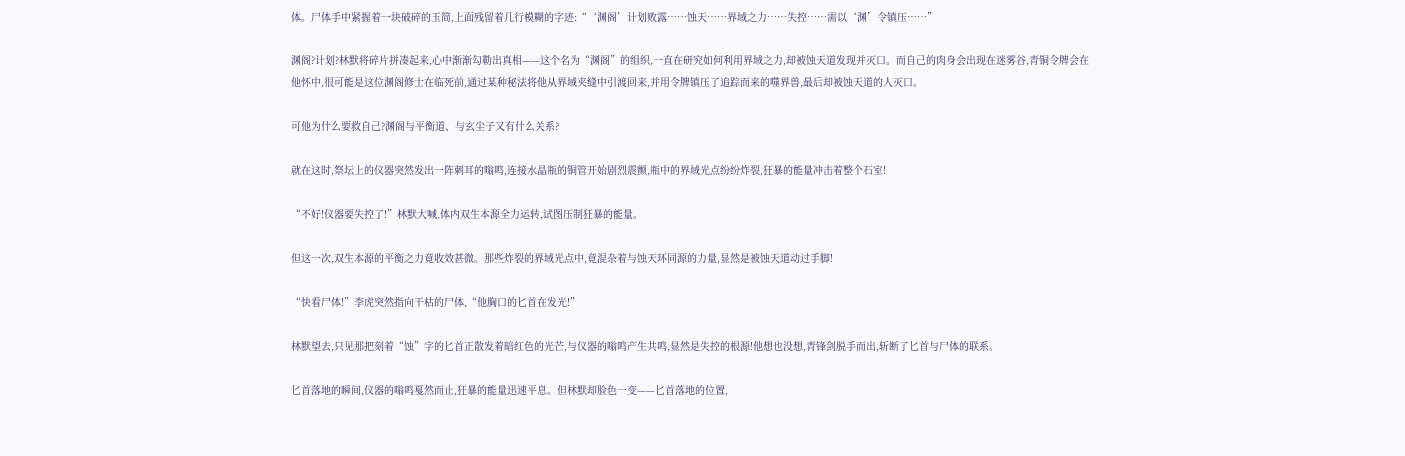体。尸体手中紧握着一块破碎的玉简,上面残留着几行模糊的字迹:“‘渊阁’计划败露……蚀天……界域之力……失控……需以‘渊’令镇压……”

渊阁?计划?林默将碎片拼凑起来,心中渐渐勾勒出真相——这个名为“渊阁”的组织,一直在研究如何利用界域之力,却被蚀天道发现并灭口。而自己的肉身会出现在迷雾谷,青铜令牌会在他怀中,很可能是这位渊阁修士在临死前,通过某种秘法将他从界域夹缝中引渡回来,并用令牌镇压了追踪而来的噬界兽,最后却被蚀天道的人灭口。

可他为什么要救自己?渊阁与平衡道、与玄尘子又有什么关系?

就在这时,祭坛上的仪器突然发出一阵刺耳的嗡鸣,连接水晶瓶的铜管开始剧烈震颤,瓶中的界域光点纷纷炸裂,狂暴的能量冲击着整个石室!

“不好!仪器要失控了!”林默大喊,体内双生本源全力运转,试图压制狂暴的能量。

但这一次,双生本源的平衡之力竟收效甚微。那些炸裂的界域光点中,竟混杂着与蚀天环同源的力量,显然是被蚀天道动过手脚!

“快看尸体!”李虎突然指向干枯的尸体,“他胸口的匕首在发光!”

林默望去,只见那把刻着“蚀”字的匕首正散发着暗红色的光芒,与仪器的嗡鸣产生共鸣,显然是失控的根源!他想也没想,青锋剑脱手而出,斩断了匕首与尸体的联系。

匕首落地的瞬间,仪器的嗡鸣戛然而止,狂暴的能量迅速平息。但林默却脸色一变——匕首落地的位置,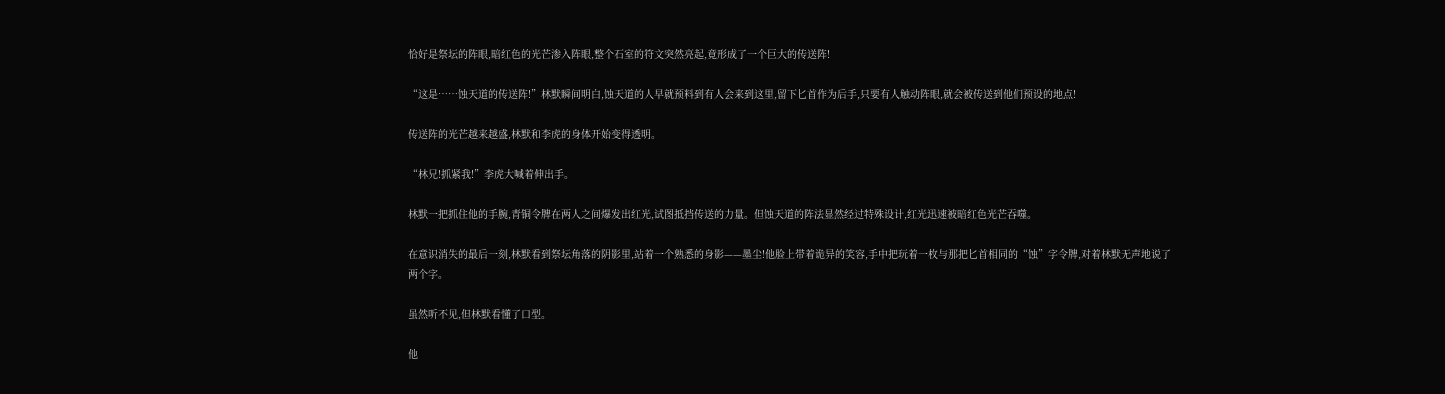恰好是祭坛的阵眼,暗红色的光芒渗入阵眼,整个石室的符文突然亮起,竟形成了一个巨大的传送阵!

“这是……蚀天道的传送阵!”林默瞬间明白,蚀天道的人早就预料到有人会来到这里,留下匕首作为后手,只要有人触动阵眼,就会被传送到他们预设的地点!

传送阵的光芒越来越盛,林默和李虎的身体开始变得透明。

“林兄!抓紧我!”李虎大喊着伸出手。

林默一把抓住他的手腕,青铜令牌在两人之间爆发出红光,试图抵挡传送的力量。但蚀天道的阵法显然经过特殊设计,红光迅速被暗红色光芒吞噬。

在意识消失的最后一刻,林默看到祭坛角落的阴影里,站着一个熟悉的身影——墨尘!他脸上带着诡异的笑容,手中把玩着一枚与那把匕首相同的“蚀”字令牌,对着林默无声地说了两个字。

虽然听不见,但林默看懂了口型。

他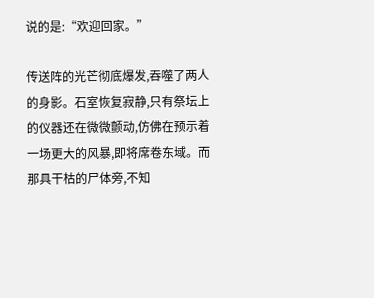说的是:“欢迎回家。”

传送阵的光芒彻底爆发,吞噬了两人的身影。石室恢复寂静,只有祭坛上的仪器还在微微颤动,仿佛在预示着一场更大的风暴,即将席卷东域。而那具干枯的尸体旁,不知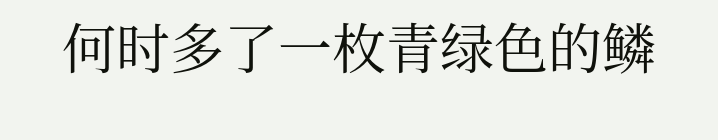何时多了一枚青绿色的鳞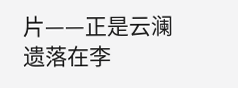片——正是云澜遗落在李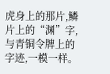虎身上的那片,鳞片上的“渊”字,与青铜令牌上的字迹,一模一样。